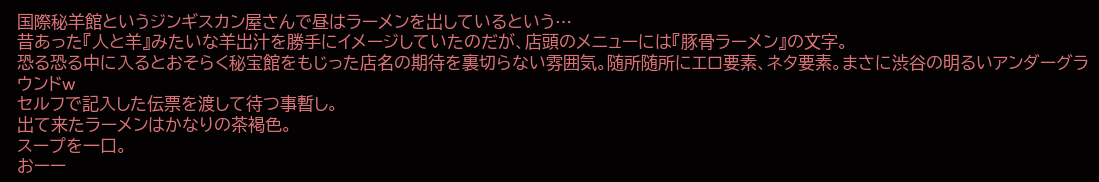国際秘羊館というジンギスカン屋さんで昼はラーメンを出しているという…
昔あった『人と羊』みたいな羊出汁を勝手にイメージしていたのだが、店頭のメニューには『豚骨ラーメン』の文字。
恐る恐る中に入るとおそらく秘宝館をもじった店名の期待を裏切らない雰囲気。随所随所にエロ要素、ネタ要素。まさに渋谷の明るいアンダーグラウンドw
セルフで記入した伝票を渡して待つ事暫し。
出て来たラーメンはかなりの茶褐色。
スープを一口。
おーー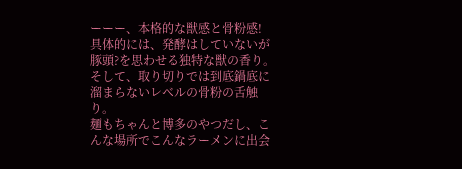ーーー、本格的な獣感と骨粉感!
具体的には、発酵はしていないが豚頭?を思わせる独特な獣の香り。
そして、取り切りでは到底鍋底に溜まらないレベルの骨粉の舌触り。
麺もちゃんと博多のやつだし、こんな場所でこんなラーメンに出会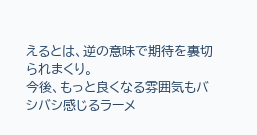えるとは、逆の意味で期待を裏切られまくり。
今後、もっと良くなる雰囲気もバシバシ感じるラーメ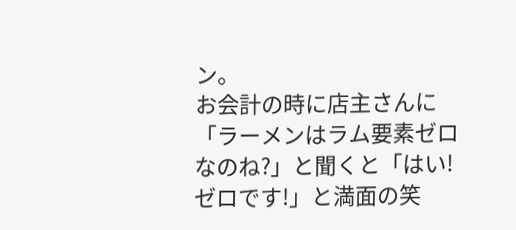ン。
お会計の時に店主さんに「ラーメンはラム要素ゼロなのね?」と聞くと「はい!ゼロです!」と満面の笑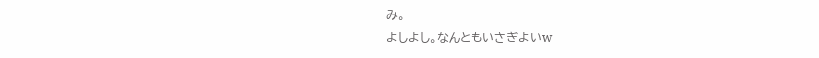み。
よしよし。なんともいさぎよいw